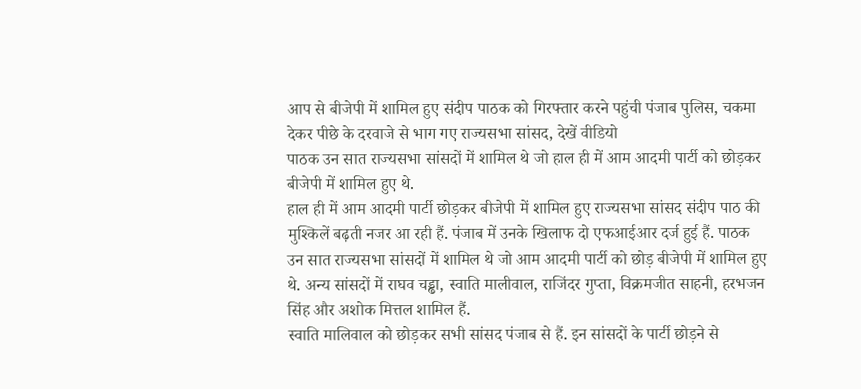आप से बीजेपी में शामिल हुए संदीप पाठक को गिरफ्तार करने पहुंची पंजाब पुलिस, चकमा देकर पीछे के दरवाजे से भाग गए राज्यसभा सांसद, देखें वीडियो
पाठक उन सात राज्यसभा सांसदों में शामिल थे जो हाल ही में आम आदमी पार्टी को छोड़कर बीजेपी में शामिल हुए थे.
हाल ही में आम आदमी पार्टी छोड़कर बीजेपी में शामिल हुए राज्यसभा सांसद संदीप पाठ की मुश्किलें बढ़ती नजर आ रही हैं. पंजाब में उनके खिलाफ दो एफआईआर दर्ज हुई हैं. पाठक उन सात राज्यसभा सांसदों में शामिल थे जो आम आदमी पार्टी को छोड़ बीजेपी में शामिल हुए थे. अन्य सांसदों में राघव चड्ढा, स्वाति मालीवाल, राजिंदर गुप्ता, विक्रमजीत साहनी, हरभजन सिंह और अशोक मित्तल शामिल हैं.
स्वाति मालिवाल को छोड़कर सभी सांसद पंजाब से हैं. इन सांसदों के पार्टी छोड़ने से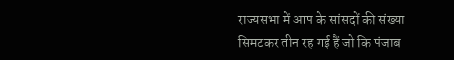राज्यसभा में आप के सांसदों की संख्या सिमटकर तीन रह गई हैं जो कि पंजाब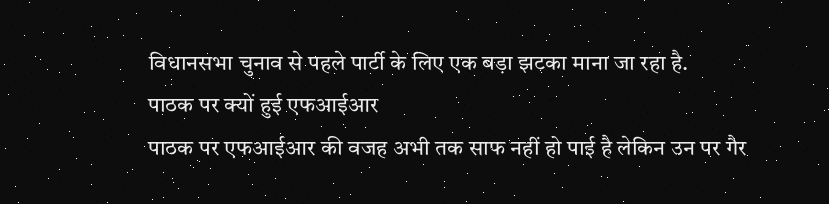विधानसभा चुनाव से पहले पार्टी के लिए एक बड़ा झटका माना जा रहा है.
पाठक पर क्यों हुई एफआईआर
पाठक पर एफआईआर की वजह अभी तक साफ नहीं हो पाई है लेकिन उन पर गैर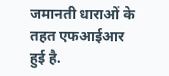जमानती धाराओं के तहत एफआईआर हुई है.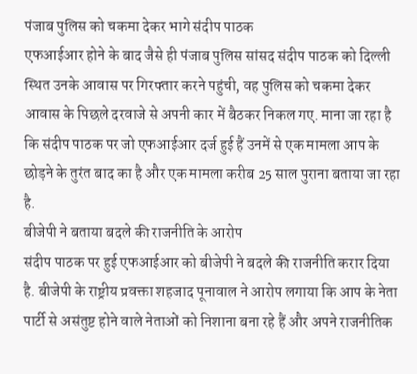पंजाब पुलिस को चकमा देकर भागे संदीप पाठक
एफआईआर होने के बाद जैसे ही पंजाब पुलिस सांसद संदीप पाठक को दिल्ली स्थित उनके आवास पर गिरफ्तार करने पहुंची, वह पुलिस को चकमा देकर आवास के पिछले दरवाजे से अपनी कार में बैठकर निकल गए. माना जा रहा है कि संदीप पाठक पर जो एफआईआर दर्ज हुई हैं उनमें से एक मामला आप के छोड़ने के तुरंत बाद का है और एक मामला करीब 25 साल पुराना बताया जा रहा है.
बीजेपी ने बताया बदले की राजनीति के आरोप
संदीप पाठक पर हुई एफआईआर को बीजेपी ने बदले की राजनीति करार दिया है. बीजेपी के राष्ट्रीय प्रवक्ता शहजाद पूनावाल ने आरोप लगाया कि आप के नेता पार्टी से असंतुष्ट होने वाले नेताओं को निशाना बना रहे हैं और अपने राजनीतिक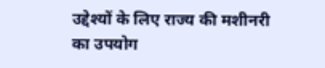उद्देश्यों के लिए राज्य की मशीनरी का उपयोग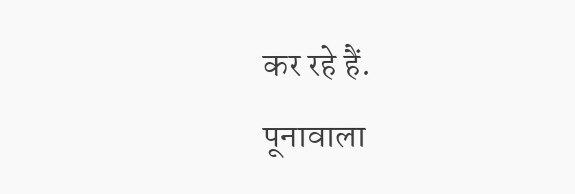कर रहे हैं.
पूनावाला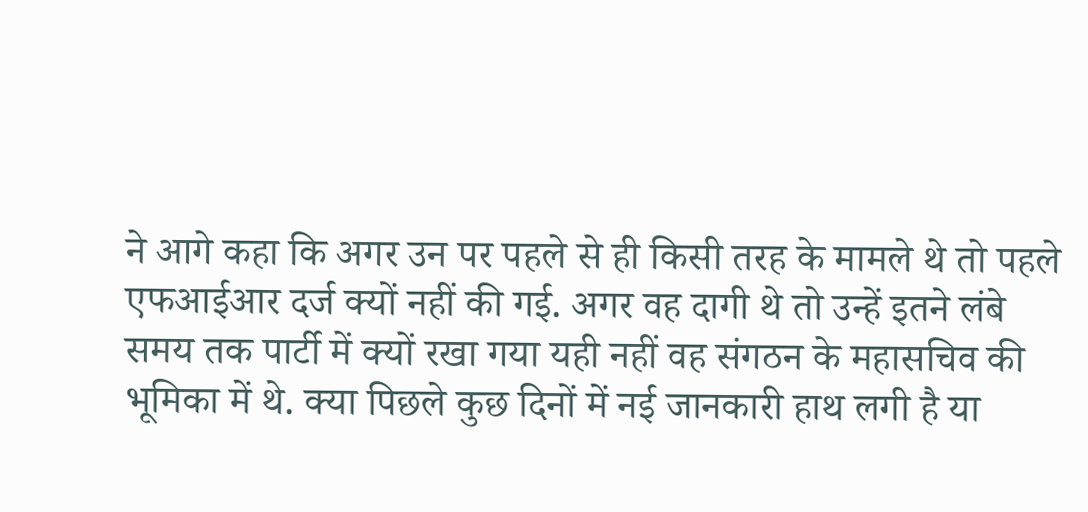ने आगे कहा कि अगर उन पर पहले से ही किसी तरह के मामले थे तो पहले एफआईआर दर्ज क्यों नहीं की गई. अगर वह दागी थे तो उन्हें इतने लंबे समय तक पार्टी में क्यों रखा गया यही नहीं वह संगठन के महासचिव की भूमिका में थे. क्या पिछले कुछ दिनों में नई जानकारी हाथ लगी है या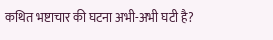कथित भष्टाचार की घटना अभी-अभी घटी है?